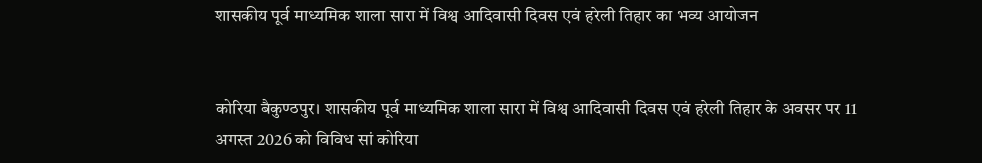शासकीय पूर्व माध्यमिक शाला सारा में विश्व आदिवासी दिवस एवं हरेली तिहार का भव्य आयोजन


कोरिया बैकुण्ठपुर। शासकीय पूर्व माध्यमिक शाला सारा में विश्व आदिवासी दिवस एवं हरेली तिहार के अवसर पर 11 अगस्त 2026 को विविध सां कोरिया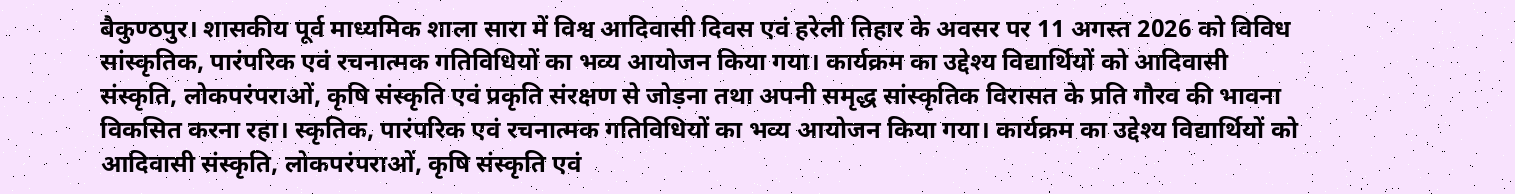बैकुण्ठपुर। शासकीय पूर्व माध्यमिक शाला सारा में विश्व आदिवासी दिवस एवं हरेली तिहार के अवसर पर 11 अगस्त 2026 को विविध सांस्कृतिक, पारंपरिक एवं रचनात्मक गतिविधियों का भव्य आयोजन किया गया। कार्यक्रम का उद्देश्य विद्यार्थियों को आदिवासी संस्कृति, लोकपरंपराओं, कृषि संस्कृति एवं प्रकृति संरक्षण से जोड़ना तथा अपनी समृद्ध सांस्कृतिक विरासत के प्रति गौरव की भावना विकसित करना रहा। स्कृतिक, पारंपरिक एवं रचनात्मक गतिविधियों का भव्य आयोजन किया गया। कार्यक्रम का उद्देश्य विद्यार्थियों को आदिवासी संस्कृति, लोकपरंपराओं, कृषि संस्कृति एवं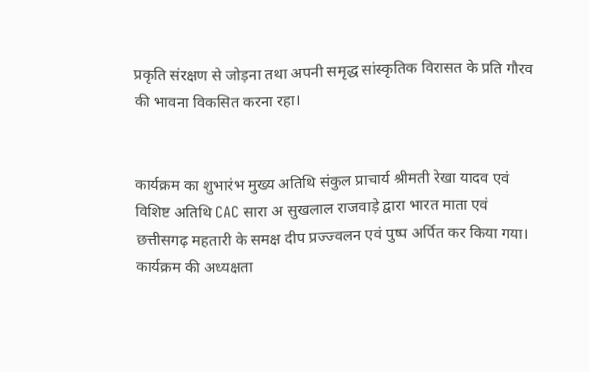प्रकृति संरक्षण से जोड़ना तथा अपनी समृद्ध सांस्कृतिक विरासत के प्रति गौरव की भावना विकसित करना रहा।


कार्यक्रम का शुभारंभ मुख्य अतिथि संकुल प्राचार्य श्रीमती रेखा यादव एवं विशिष्ट अतिथि CAC सारा अ सुखलाल राजवाड़े द्वारा भारत माता एवं छत्तीसगढ़ महतारी के समक्ष दीप प्रज्ज्वलन एवं पुष्प अर्पित कर किया गया। कार्यक्रम की अध्यक्षता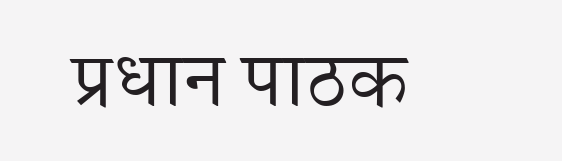प्रधान पाठक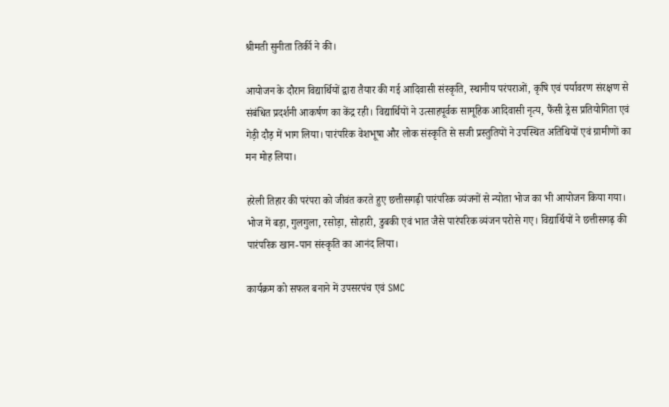श्रीमती सुनीता तिर्की ने की।

आयोजन के दौरान विद्यार्थियों द्वारा तैयार की गई आदिवासी संस्कृति, स्थानीय परंपराओं, कृषि एवं पर्यावरण संरक्षण से संबंधित प्रदर्शनी आकर्षण का केंद्र रही। विद्यार्थियों ने उत्साहपूर्वक सामूहिक आदिवासी नृत्य, फैंसी ड्रेस प्रतियोगिता एवं गेड़ी दौड़ में भाग लिया। पारंपरिक वेशभूषा और लोक संस्कृति से सजी प्रस्तुतियों ने उपस्थित अतिथियों एवं ग्रामीणों का मन मोह लिया।

हरेली तिहार की परंपरा को जीवंत करते हुए छत्तीसगढ़ी पारंपरिक व्यंजनों से न्योता भोज का भी आयोजन किया गया। भोज में बड़ा, गुलगुला, रसोड़ा, सोहारी, डुबकी एवं भात जैसे पारंपरिक व्यंजन परोसे गए। विद्यार्थियों ने छत्तीसगढ़ की पारंपरिक खान-पान संस्कृति का आनंद लिया।

कार्यक्रम को सफल बनाने में उपसरपंच एवं SMC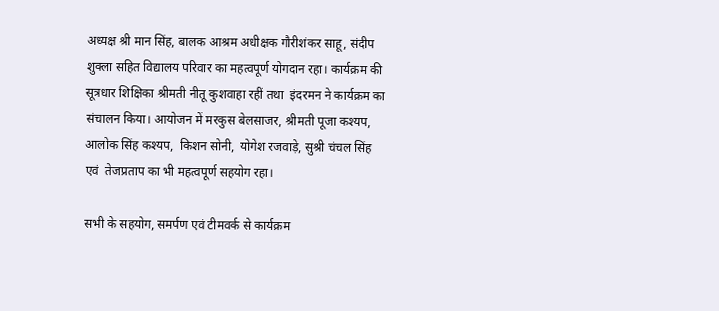अध्यक्ष श्री मान सिंह, बालक आश्रम अधीक्षक गौरीशंकर साहू, संदीप शुक्ला सहित विद्यालय परिवार का महत्वपूर्ण योगदान रहा। कार्यक्रम की सूत्रधार शिक्षिका श्रीमती नीतू कुशवाहा रहीं तथा  इंदरमन ने कार्यक्रम का संचालन किया। आयोजन में मरकुस बेलसाजर, श्रीमती पूजा कश्यप, आलोक सिंह कश्यप,  किशन सोनी,  योगेश रजवाड़े, सुश्री चंचल सिंह एवं  तेजप्रताप का भी महत्वपूर्ण सहयोग रहा।

सभी के सहयोग, समर्पण एवं टीमवर्क से कार्यक्रम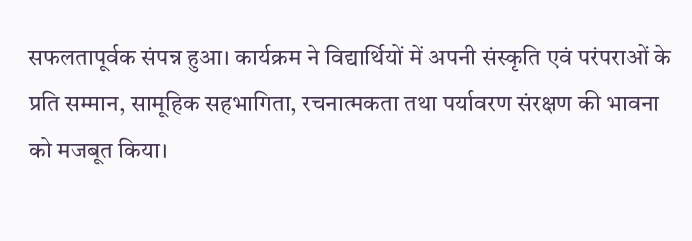सफलतापूर्वक संपन्न हुआ। कार्यक्रम ने विद्यार्थियों में अपनी संस्कृति एवं परंपराओं के प्रति सम्मान, सामूहिक सहभागिता, रचनात्मकता तथा पर्यावरण संरक्षण की भावना को मजबूत किया।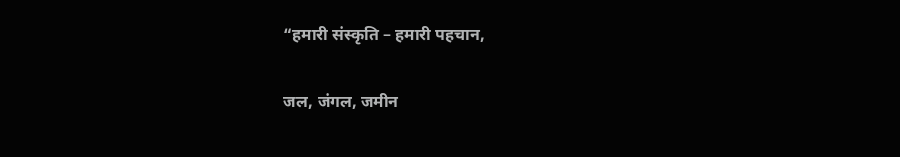“हमारी संस्कृति – हमारी पहचान,

जल, जंगल, जमीन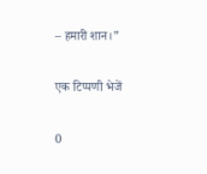– हमारी शान।”

एक टिप्पणी भेजें

0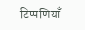टिप्पणियाँ